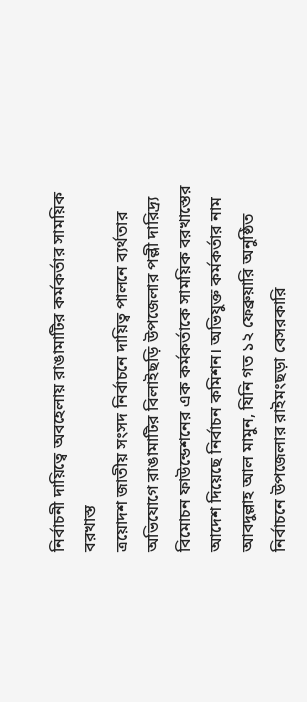নির্বাচনী দায়িত্বে অবহেলায় রাঙামাটির কর্মকর্তার সাময়িক বরখাস্ত
ত্রয়োদশ জাতীয় সংসদ নির্বাচনে দায়িত্ব পালনে ব্যর্থতার অভিযোগে রাঙামাটির বিলাইছড়ি উপজেলার পল্লী দারিদ্র্য বিমোচন ফাউন্ডেশনের এক কর্মকর্তাকে সাময়িক বরখাস্তের আদেশ দিয়েছে নির্বাচন কমিশন। অভিযুক্ত কর্মকর্তার নাম আবদুল্লাহ আল মামুন, যিনি গত ১২ ফেব্রুয়ারি অনুষ্ঠিত নির্বাচনে উপজেলার রাইমংছড়া বেসরকারি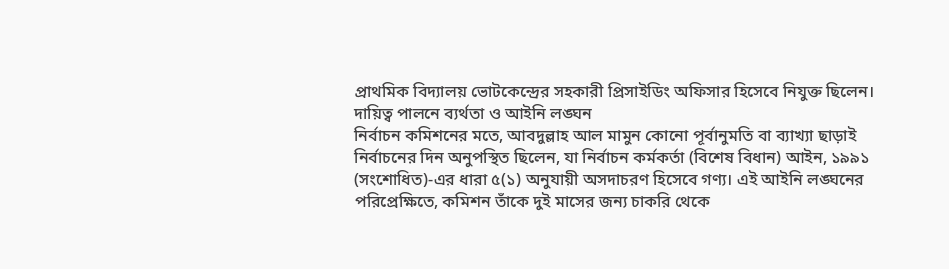প্রাথমিক বিদ্যালয় ভোটকেন্দ্রের সহকারী প্রিসাইডিং অফিসার হিসেবে নিযুক্ত ছিলেন।
দায়িত্ব পালনে ব্যর্থতা ও আইনি লঙ্ঘন
নির্বাচন কমিশনের মতে, আবদুল্লাহ আল মামুন কোনো পূর্বানুমতি বা ব্যাখ্যা ছাড়াই নির্বাচনের দিন অনুপস্থিত ছিলেন, যা নির্বাচন কর্মকর্তা (বিশেষ বিধান) আইন, ১৯৯১ (সংশোধিত)-এর ধারা ৫(১) অনুযায়ী অসদাচরণ হিসেবে গণ্য। এই আইনি লঙ্ঘনের পরিপ্রেক্ষিতে, কমিশন তাঁকে দুই মাসের জন্য চাকরি থেকে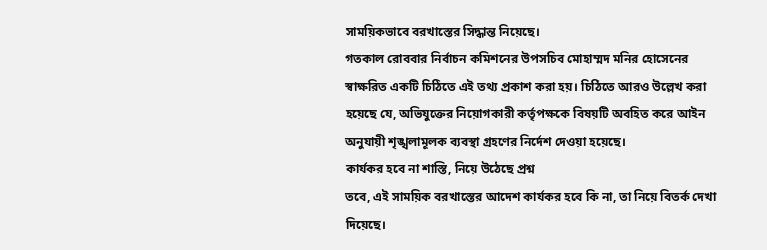সাময়িকভাবে বরখাস্তের সিদ্ধান্ত নিয়েছে।
গতকাল রোববার নির্বাচন কমিশনের উপসচিব মোহাম্মদ মনির হোসেনের স্বাক্ষরিত একটি চিঠিতে এই তথ্য প্রকাশ করা হয়। চিঠিতে আরও উল্লেখ করা হয়েছে যে, অভিযুক্তের নিয়োগকারী কর্তৃপক্ষকে বিষয়টি অবহিত করে আইন অনুযায়ী শৃঙ্খলামূলক ব্যবস্থা গ্রহণের নির্দেশ দেওয়া হয়েছে।
কার্যকর হবে না শাস্তি, নিয়ে উঠেছে প্রশ্ন
তবে, এই সাময়িক বরখাস্তের আদেশ কার্যকর হবে কি না, তা নিয়ে বিতর্ক দেখা দিয়েছে।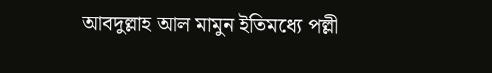আবদুল্লাহ আল মামুন ইতিমধ্যে পল্লী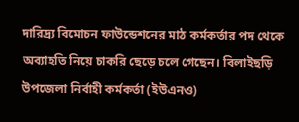দারিদ্র্য বিমোচন ফাউন্ডেশনের মাঠ কর্মকর্তার পদ থেকে অব্যাহতি নিয়ে চাকরি ছেড়ে চলে গেছেন। বিলাইছড়ি উপজেলা নির্বাহী কর্মকর্তা (ইউএনও)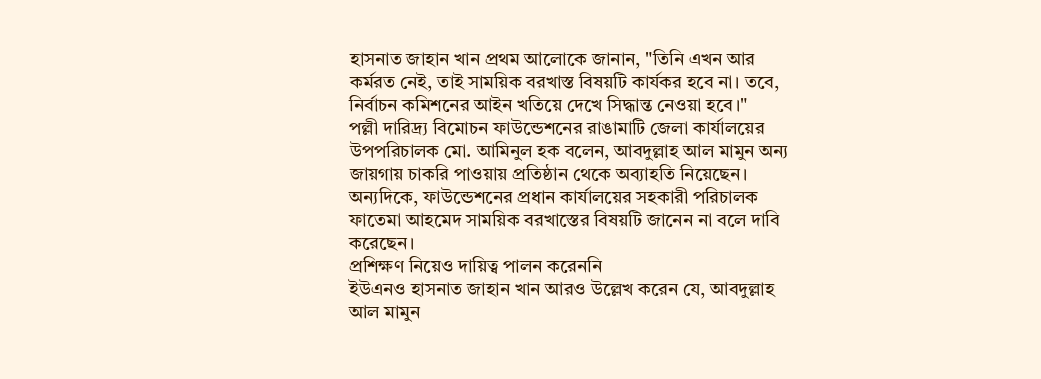হাসনাত জাহান খান প্রথম আলোকে জানান, "তিনি এখন আর কর্মরত নেই, তাই সাময়িক বরখাস্ত বিষয়টি কার্যকর হবে না। তবে, নির্বাচন কমিশনের আইন খতিয়ে দেখে সিদ্ধান্ত নেওয়া হবে।"
পল্লী দারিদ্র্য বিমোচন ফাউন্ডেশনের রাঙামাটি জেলা কার্যালয়ের উপপরিচালক মো. আমিনুল হক বলেন, আবদুল্লাহ আল মামুন অন্য জায়গায় চাকরি পাওয়ায় প্রতিষ্ঠান থেকে অব্যাহতি নিয়েছেন। অন্যদিকে, ফাউন্ডেশনের প্রধান কার্যালয়ের সহকারী পরিচালক ফাতেমা আহমেদ সাময়িক বরখাস্তের বিষয়টি জানেন না বলে দাবি করেছেন।
প্রশিক্ষণ নিয়েও দায়িত্ব পালন করেননি
ইউএনও হাসনাত জাহান খান আরও উল্লেখ করেন যে, আবদুল্লাহ আল মামুন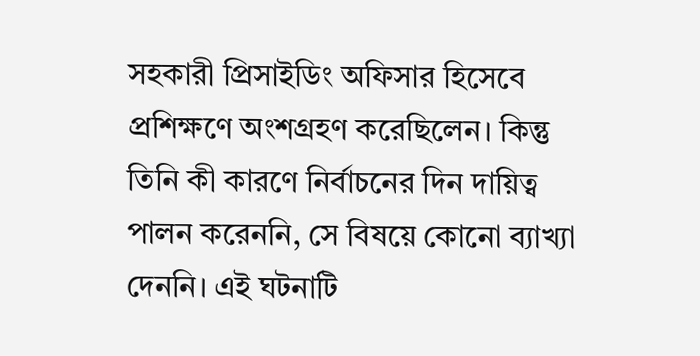সহকারী প্রিসাইডিং অফিসার হিসেবে প্রশিক্ষণে অংশগ্রহণ করেছিলেন। কিন্তু তিনি কী কারণে নির্বাচনের দিন দায়িত্ব পালন করেননি, সে বিষয়ে কোনো ব্যাখ্যা দেননি। এই ঘটনাটি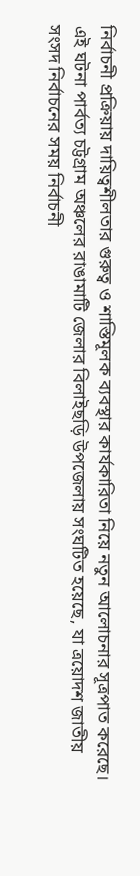নির্বাচনী প্রক্রিয়ায় দায়িত্বশীলতার গুরুত্ব ও শাস্তিমূলক ব্যবস্থার কার্যকারিতা নিয়ে নতুন আলোচনার সূত্রপাত করেছে।
এই ঘটনা পার্বত্য চট্টগ্রাম অঞ্চলের রাঙামাটি জেলার বিলাইছড়ি উপজেলায় সংঘটিত হয়েছে, যা ত্রয়োদশ জাতীয় সংসদ নির্বাচনের সময় নির্বাচনী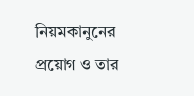নিয়মকানুনের প্রয়োগ ও তার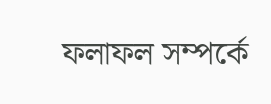ফলাফল সম্পর্কে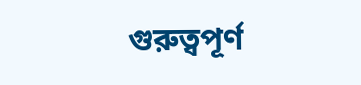গুরুত্বপূর্ণ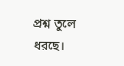প্রশ্ন তুলে ধরছে।